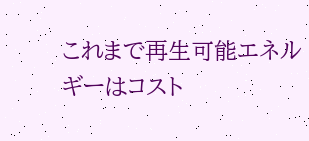これまで再生可能エネルギーはコスト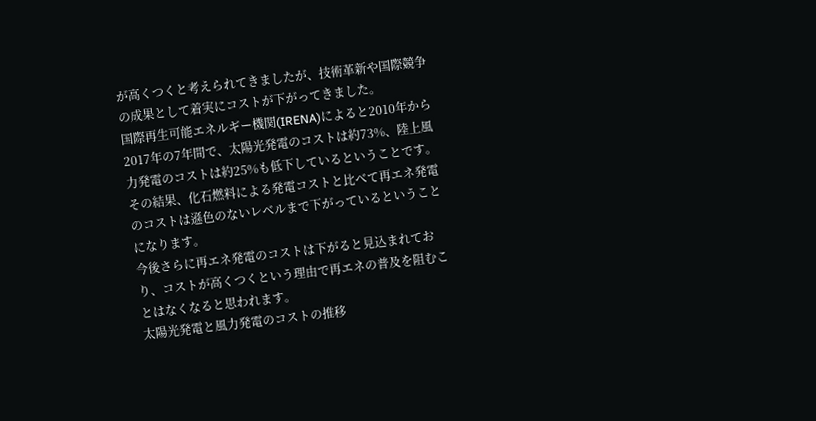が高くつくと考えられてきましたが、技術革新や国際競争の成果として着実にコストが下がってきました。
国際再生可能エネルギー機関(IRENA)によると2010年から2017年の7年間で、太陽光発電のコストは約73%、陸上風力発電のコストは約25%も低下しているということです。その結果、化石燃料による発電コストと比べて再エネ発電のコストは遜色のないレベルまで下がっているということになります。
今後さらに再エネ発電のコストは下がると見込まれており、コストが高くつくという理由で再エネの普及を阻むことはなくなると思われます。
太陽光発電と風力発電のコストの推移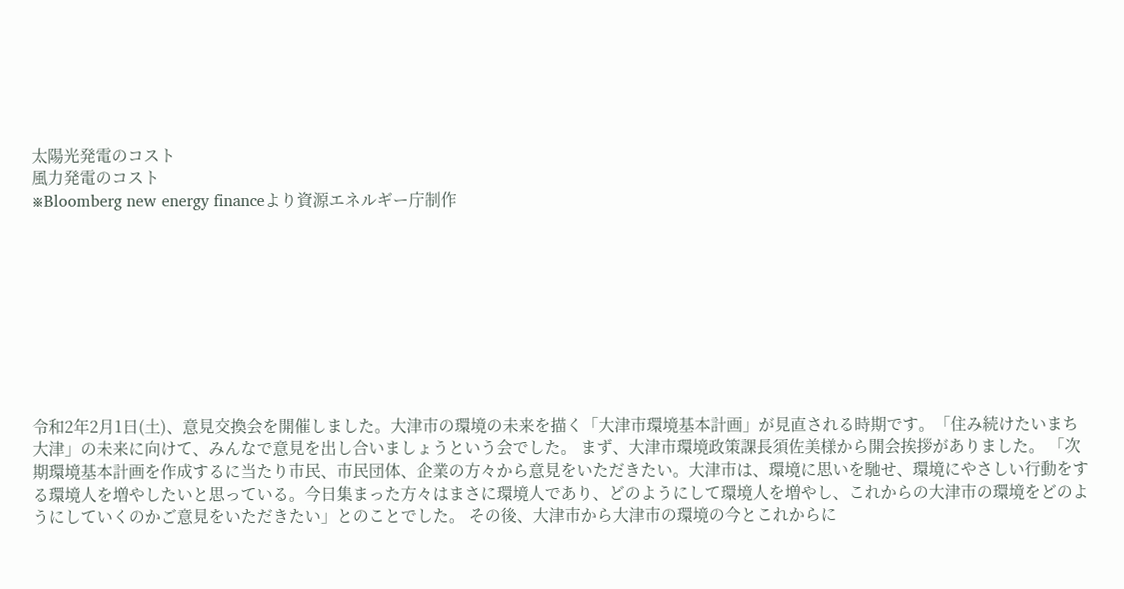太陽光発電のコスト
風力発電のコスト
※Bloomberg new energy financeより資源エネルギー庁制作









令和2年2月1日(土)、意見交換会を開催しました。大津市の環境の未来を描く「大津市環境基本計画」が見直される時期です。「住み続けたいまち大津」の未来に向けて、みんなで意見を出し合いましょうという会でした。 まず、大津市環境政策課長須佐美様から開会挨拶がありました。 「次期環境基本計画を作成するに当たり市民、市民団体、企業の方々から意見をいただきたい。大津市は、環境に思いを馳せ、環境にやさしい行動をする環境人を増やしたいと思っている。今日集まった方々はまさに環境人であり、どのようにして環境人を増やし、これからの大津市の環境をどのようにしていくのかご意見をいただきたい」とのことでした。 その後、大津市から大津市の環境の今とこれからに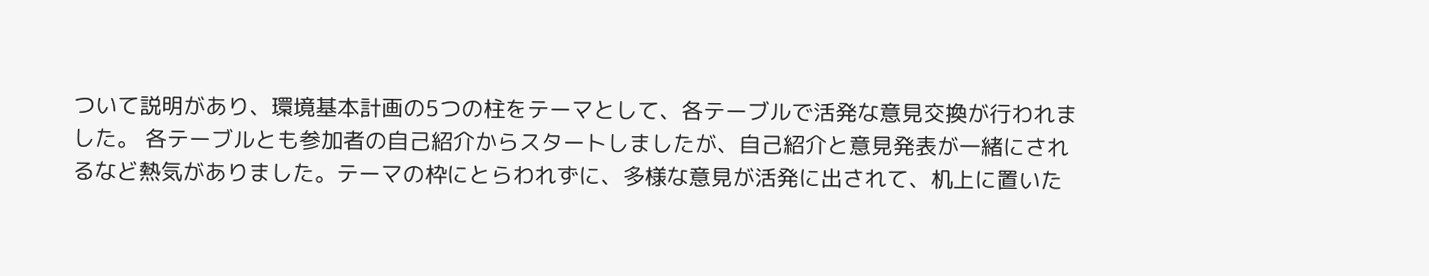ついて説明があり、環境基本計画の5つの柱をテーマとして、各テーブルで活発な意見交換が行われました。 各テーブルとも参加者の自己紹介からスタートしましたが、自己紹介と意見発表が一緒にされるなど熱気がありました。テーマの枠にとらわれずに、多様な意見が活発に出されて、机上に置いた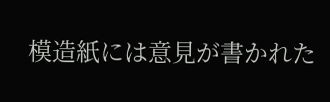模造紙には意見が書かれた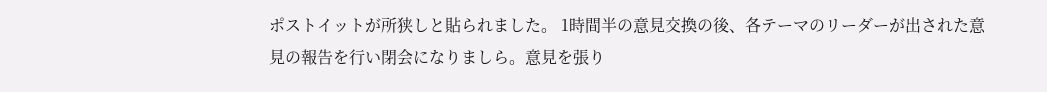ポストイットが所狭しと貼られました。 1時間半の意見交換の後、各テーマのリーダーが出された意見の報告を行い閉会になりましら。意見を張り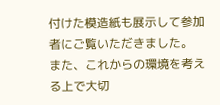付けた模造紙も展示して参加者にご覧いただきました。 また、これからの環境を考える上で大切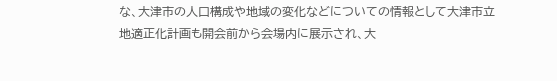な、大津市の人口構成や地域の変化などについての情報として大津市立地適正化計画も開会前から会場内に展示され、大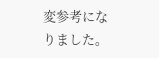変参考になりました。